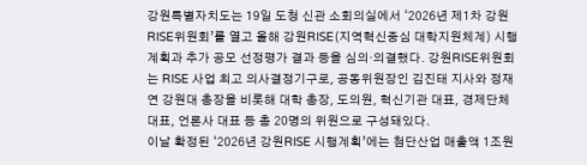강원특별자치도는 19일 도청 신관 소회의실에서 ‘2026년 제1차 강원RISE위원회’를 열고 올해 강원RISE(지역혁신중심 대학지원체계) 시행계획과 추가 공모 선정평가 결과 등을 심의·의결했다. 강원RISE위원회는 RISE 사업 최고 의사결정기구로, 공동위원장인 김진태 지사와 정재연 강원대 총장을 비롯해 대학 총장, 도의원, 혁신기관 대표, 경제단체 대표, 언론사 대표 등 총 20명의 위원으로 구성돼있다.
이날 확정된 ‘2026년 강원RISE 시행계획’에는 첨단산업 매출액 1조원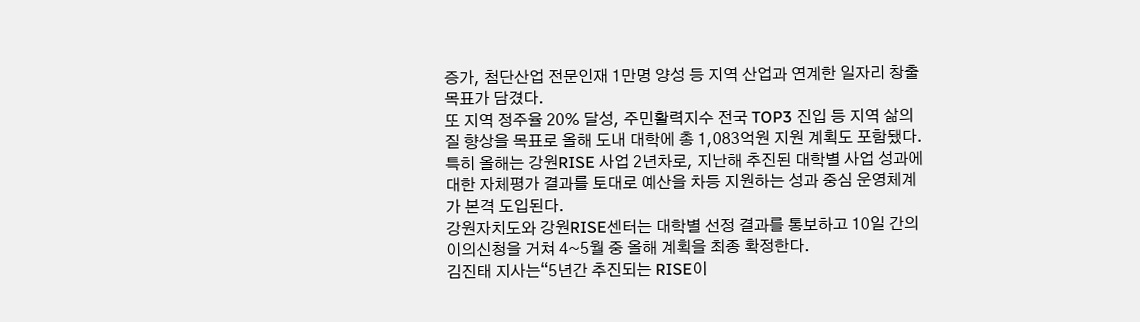증가, 첨단산업 전문인재 1만명 양성 등 지역 산업과 연계한 일자리 창출 목표가 담겼다.
또 지역 정주율 20% 달성, 주민활력지수 전국 TOP3 진입 등 지역 삶의 질 향상을 목표로 올해 도내 대학에 총 1,083억원 지원 계획도 포함됐다.
특히 올해는 강원RISE 사업 2년차로, 지난해 추진된 대학별 사업 성과에 대한 자체평가 결과를 토대로 예산을 차등 지원하는 성과 중심 운영체계가 본격 도입된다.
강원자치도와 강원RISE센터는 대학별 선정 결과를 통보하고 10일 간의 이의신청을 거쳐 4~5월 중 올해 계획을 최종 확정한다.
김진태 지사는“5년간 추진되는 RISE이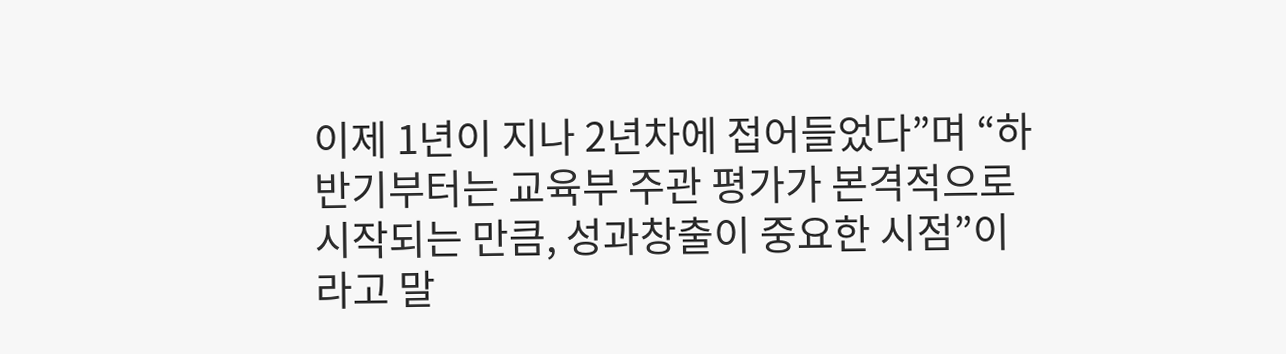이제 1년이 지나 2년차에 접어들었다”며 “하반기부터는 교육부 주관 평가가 본격적으로 시작되는 만큼, 성과창출이 중요한 시점”이라고 말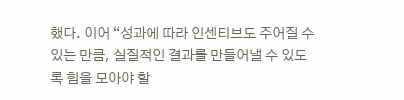했다. 이어 “성과에 따라 인센티브도 주어질 수 있는 만큼, 실질적인 결과를 만들어낼 수 있도록 힘을 모아야 할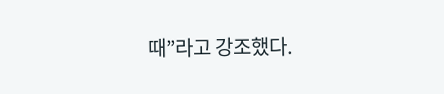때”라고 강조했다.